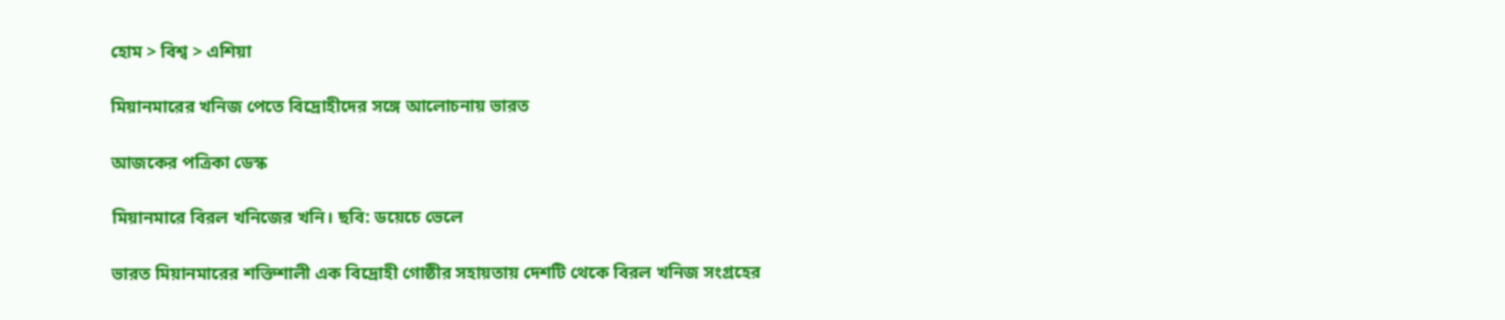হোম > বিশ্ব > এশিয়া

মিয়ানমারের খনিজ পেতে বিদ্রোহীদের সঙ্গে আলোচনায় ভারত

আজকের পত্রিকা ডেস্ক

মিয়ানমারে বিরল খনিজের খনি। ছবি: ডয়েচে ভেলে

ভারত মিয়ানমারের শক্তিশালী এক বিদ্রোহী গোষ্ঠীর সহায়তায় দেশটি থেকে বিরল খনিজ সংগ্রহের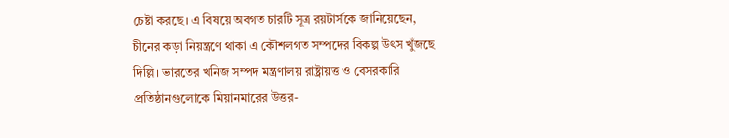চেষ্টা করছে। এ বিষয়ে অবগত চারটি সূত্র রয়টার্সকে জানিয়েছেন, চীনের কড়া নিয়ন্ত্রণে থাকা এ কৌশলগত সম্পদের বিকল্প উৎস খুঁজছে দিল্লি। ভারতের খনিজ সম্পদ মন্ত্রণালয় রাষ্ট্রায়ত্ত ও বেসরকারি প্রতিষ্ঠানগুলোকে মিয়ানমারের উত্তর-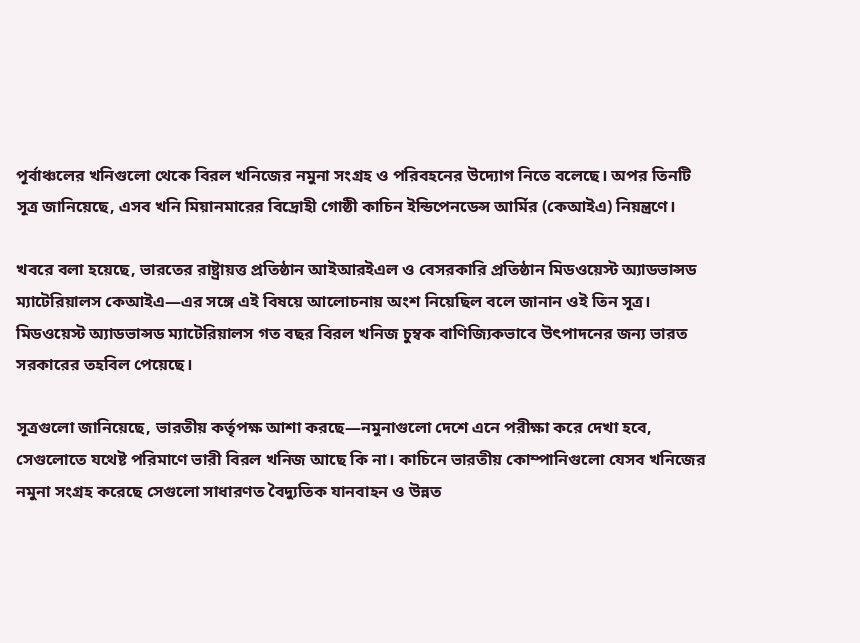পূর্বাঞ্চলের খনিগুলো থেকে বিরল খনিজের নমুনা সংগ্রহ ও পরিবহনের উদ্যোগ নিতে বলেছে। অপর তিনটি সূত্র জানিয়েছে, এসব খনি মিয়ানমারের বিদ্রোহী গোষ্ঠী কাচিন ইন্ডিপেনডেন্স আর্মির (কেআইএ) নিয়ন্ত্রণে।

খবরে বলা হয়েছে, ভারতের রাষ্ট্রায়ত্ত প্রতিষ্ঠান আইআরইএল ও বেসরকারি প্রতিষ্ঠান মিডওয়েস্ট অ্যাডভান্সড ম্যাটেরিয়ালস কেআইএ—এর সঙ্গে এই বিষয়ে আলোচনায় অংশ নিয়েছিল বলে জানান ওই তিন সূত্র। মিডওয়েস্ট অ্যাডভান্সড ম্যাটেরিয়ালস গত বছর বিরল খনিজ চুম্বক বাণিজ্যিকভাবে উৎপাদনের জন্য ভারত সরকারের তহবিল পেয়েছে।

সূত্রগুলো জানিয়েছে, ভারতীয় কর্তৃপক্ষ আশা করছে—নমুনাগুলো দেশে এনে পরীক্ষা করে দেখা হবে, সেগুলোতে যথেষ্ট পরিমাণে ভারী বিরল খনিজ আছে কি না। কাচিনে ভারতীয় কোম্পানিগুলো যেসব খনিজের নমুনা সংগ্রহ করেছে সেগুলো সাধারণত বৈদ্যুতিক যানবাহন ও উন্নত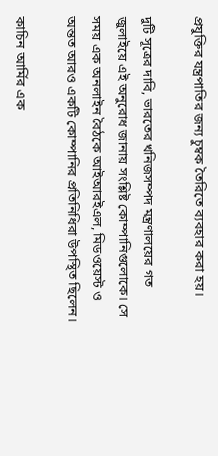প্রযুক্তির যন্ত্রপাতির জন্য চুম্বক তৈরিতে ব্যবহার করা হয়।

দুটি সূত্রের দাবি, ভারতের খনিজসম্পদ মন্ত্রণালয়ের গত জুলাইয়ে এই অনুরোধ জানায় সংশ্লিষ্ট কোম্পানিগুলোকে। সে সময় এক অনলাইন বৈঠকে আইআরইএল, মিডওয়েস্ট ও অন্তত আরও একটি কোম্পানির প্রতিনিধিরা উপস্থিত ছিলেন।

কাচিন আর্মির এক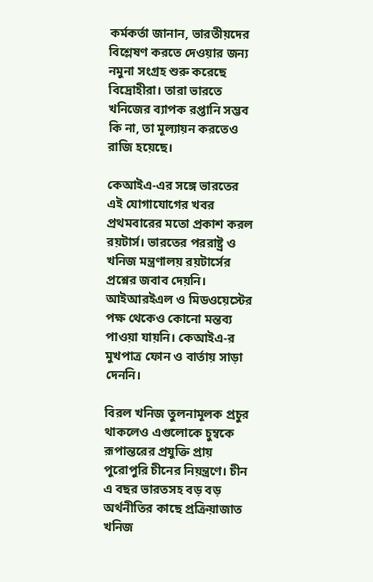কর্মকর্তা জানান, ভারতীয়দের বিশ্লেষণ করতে দেওয়ার জন্য নমুনা সংগ্রহ শুরু করেছে বিদ্রোহীরা। তারা ভারতে খনিজের ব্যাপক রপ্তানি সম্ভব কি না, তা মূল্যায়ন করতেও রাজি হয়েছে।

কেআইএ-এর সঙ্গে ভারতের এই যোগাযোগের খবর প্রথমবারের মতো প্রকাশ করল রয়টার্স। ভারতের পররাষ্ট্র ও খনিজ মন্ত্রণালয় রয়টার্সের প্রশ্নের জবাব দেয়নি। আইআরইএল ও মিডওয়েস্টের পক্ষ থেকেও কোনো মন্তব্য পাওয়া যায়নি। কেআইএ-র মুখপাত্র ফোন ও বার্তায় সাড়া দেননি।

বিরল খনিজ তুলনামূলক প্রচুর থাকলেও এগুলোকে চুম্বকে রূপান্তরের প্রযুক্তি প্রায় পুরোপুরি চীনের নিয়ন্ত্রণে। চীন এ বছর ভারতসহ বড় বড় অর্থনীতির কাছে প্রক্রিয়াজাত খনিজ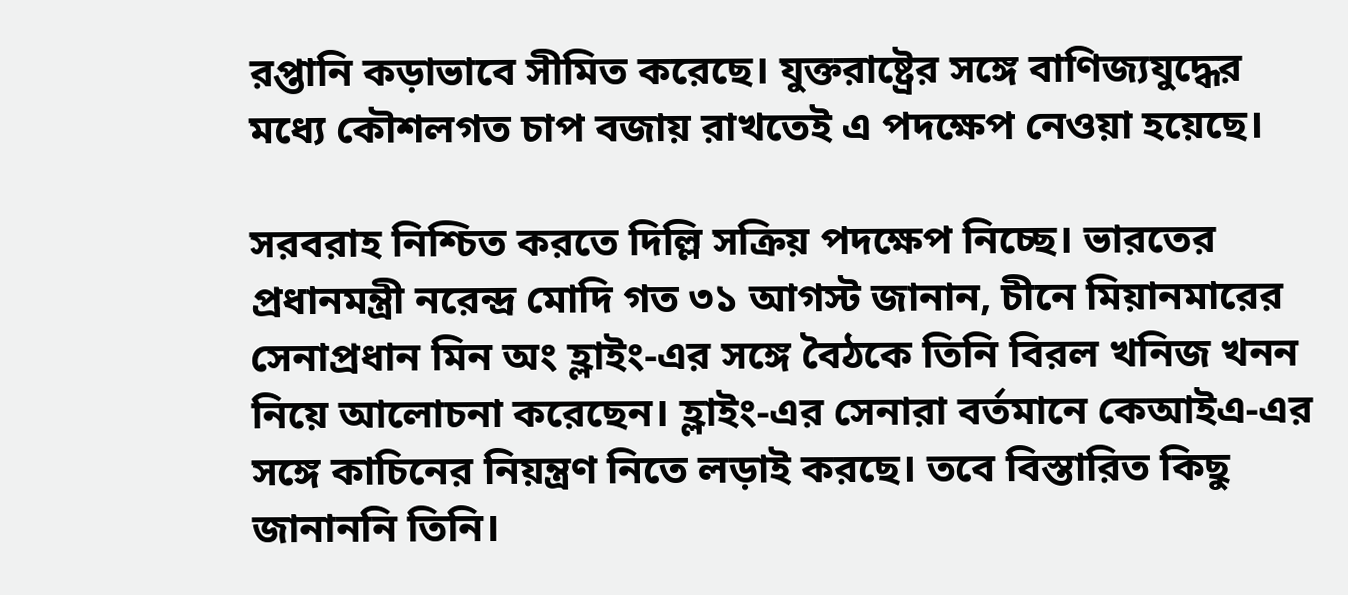রপ্তানি কড়াভাবে সীমিত করেছে। যুক্তরাষ্ট্রের সঙ্গে বাণিজ্যযুদ্ধের মধ্যে কৌশলগত চাপ বজায় রাখতেই এ পদক্ষেপ নেওয়া হয়েছে।

সরবরাহ নিশ্চিত করতে দিল্লি সক্রিয় পদক্ষেপ নিচ্ছে। ভারতের প্রধানমন্ত্রী নরেন্দ্র মোদি গত ৩১ আগস্ট জানান, চীনে মিয়ানমারের সেনাপ্রধান মিন অং হ্লাইং-এর সঙ্গে বৈঠকে তিনি বিরল খনিজ খনন নিয়ে আলোচনা করেছেন। হ্লাইং-এর সেনারা বর্তমানে কেআইএ-এর সঙ্গে কাচিনের নিয়ন্ত্রণ নিতে লড়াই করছে। তবে বিস্তারিত কিছু জানাননি তিনি।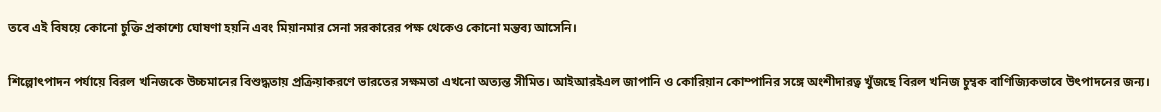তবে এই বিষয়ে কোনো চুক্তি প্রকাশ্যে ঘোষণা হয়নি এবং মিয়ানমার সেনা সরকারের পক্ষ থেকেও কোনো মন্তব্য আসেনি।

শিল্পোৎপাদন পর্যায়ে বিরল খনিজকে উচ্চমানের বিশুদ্ধতায় প্রক্রিয়াকরণে ভারতের সক্ষমতা এখনো অত্যন্ত সীমিত। আইআরইএল জাপানি ও কোরিয়ান কোম্পানির সঙ্গে অংশীদারত্ব খুঁজছে বিরল খনিজ চুম্বক বাণিজ্যিকভাবে উৎপাদনের জন্য।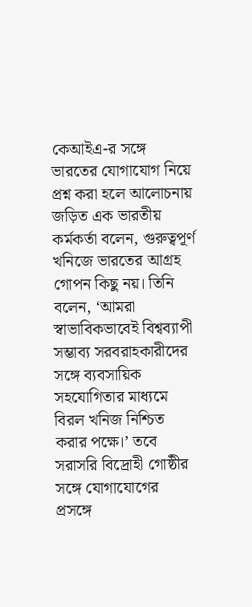কেআইএ-র সঙ্গে ভারতের যোগাযোগ নিয়ে প্রশ্ন করা হলে আলোচনায় জড়িত এক ভারতীয় কর্মকর্তা বলেন, গুরুত্বপূর্ণ খনিজে ভারতের আগ্রহ গোপন কিছু নয়। তিনি বলেন, ‘আমরা স্বাভাবিকভাবেই বিশ্বব্যাপী সম্ভাব্য সরবরাহকারীদের সঙ্গে ব্যবসায়িক সহযোগিতার মাধ্যমে বিরল খনিজ নিশ্চিত করার পক্ষে।’ তবে সরাসরি বিদ্রোহী গোষ্ঠীর সঙ্গে যোগাযোগের প্রসঙ্গে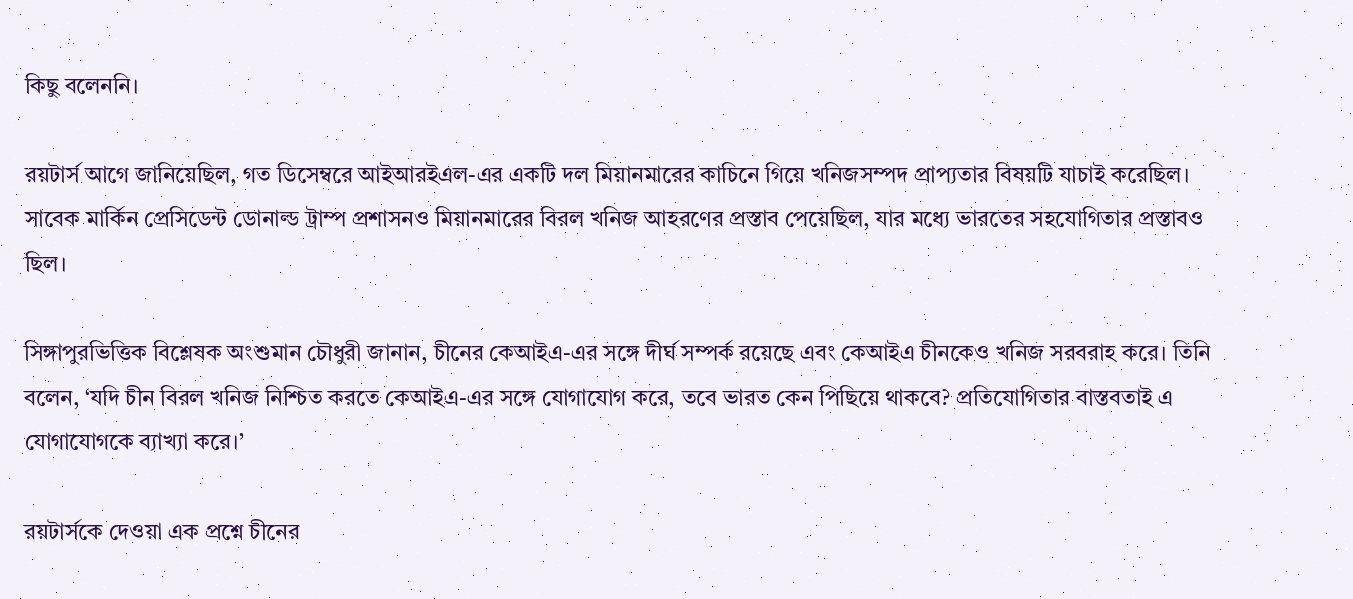কিছু বলেননি।

রয়টার্স আগে জানিয়েছিল, গত ডিসেম্বরে আইআরইএল-এর একটি দল মিয়ানমারের কাচিনে গিয়ে খনিজসম্পদ প্রাপ্যতার বিষয়টি যাচাই করেছিল। সাবেক মার্কিন প্রেসিডেন্ট ডোনাল্ড ট্রাম্প প্রশাসনও মিয়ানমারের বিরল খনিজ আহরণের প্রস্তাব পেয়েছিল, যার মধ্যে ভারতের সহযোগিতার প্রস্তাবও ছিল।

সিঙ্গাপুরভিত্তিক বিশ্লেষক অংশুমান চৌধুরী জানান, চীনের কেআইএ-এর সঙ্গে দীর্ঘ সম্পর্ক রয়েছে এবং কেআইএ চীনকেও খনিজ সরবরাহ করে। তিনি বলেন, ‘যদি চীন বিরল খনিজ নিশ্চিত করতে কেআইএ-এর সঙ্গে যোগাযোগ করে, তবে ভারত কেন পিছিয়ে থাকবে? প্রতিযোগিতার বাস্তবতাই এ যোগাযোগকে ব্যাখ্যা করে।’

রয়টার্সকে দেওয়া এক প্রশ্নে চীনের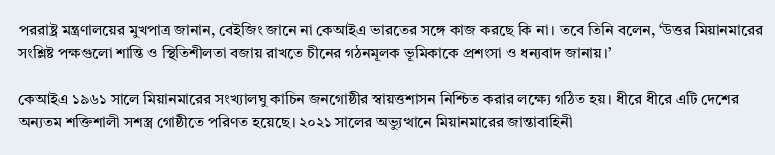পররাষ্ট্র মন্ত্রণালয়ের মুখপাত্র জানান, বেইজিং জানে না কেআইএ ভারতের সঙ্গে কাজ করছে কি না। তবে তিনি বলেন, ‘উত্তর মিয়ানমারের সংশ্লিষ্ট পক্ষগুলো শান্তি ও স্থিতিশীলতা বজায় রাখতে চীনের গঠনমূলক ভূমিকাকে প্রশংসা ও ধন্যবাদ জানায়।’

কেআইএ ১৯৬১ সালে মিয়ানমারের সংখ্যালঘু কাচিন জনগোষ্ঠীর স্বায়ত্তশাসন নিশ্চিত করার লক্ষ্যে গঠিত হয়। ধীরে ধীরে এটি দেশের অন্যতম শক্তিশালী সশস্ত্র গোষ্ঠীতে পরিণত হয়েছে। ২০২১ সালের অভ্যুত্থানে মিয়ানমারের জান্তাবাহিনী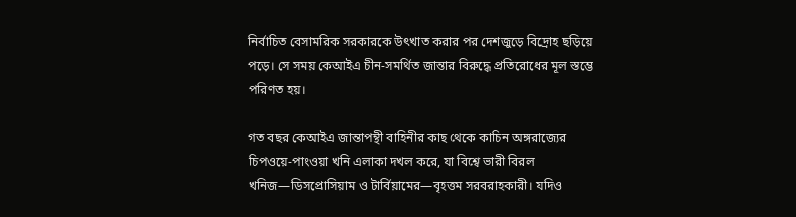নির্বাচিত বেসামরিক সরকারকে উৎখাত করার পর দেশজুড়ে বিদ্রোহ ছড়িয়ে পড়ে। সে সময় কেআইএ চীন-সমর্থিত জান্তার বিরুদ্ধে প্রতিরোধের মূল স্তম্ভে পরিণত হয়।

গত বছর কেআইএ জান্তাপন্থী বাহিনীর কাছ থেকে কাচিন অঙ্গরাজ্যের চিপওয়ে-পাংওয়া খনি এলাকা দখল করে, যা বিশ্বে ভারী বিরল খনিজ—ডিসপ্রোসিয়াম ও টার্বিয়ামের—বৃহত্তম সরবরাহকারী। যদিও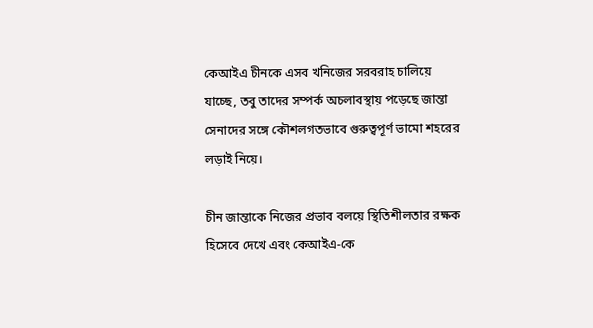কেআইএ চীনকে এসব খনিজের সরবরাহ চালিয়ে যাচ্ছে, তবু তাদের সম্পর্ক অচলাবস্থায় পড়েছে জান্তা সেনাদের সঙ্গে কৌশলগতভাবে গুরুত্বপূর্ণ ভামো শহরের লড়াই নিয়ে।

চীন জান্তাকে নিজের প্রভাব বলয়ে স্থিতিশীলতার রক্ষক হিসেবে দেখে এবং কেআইএ-কে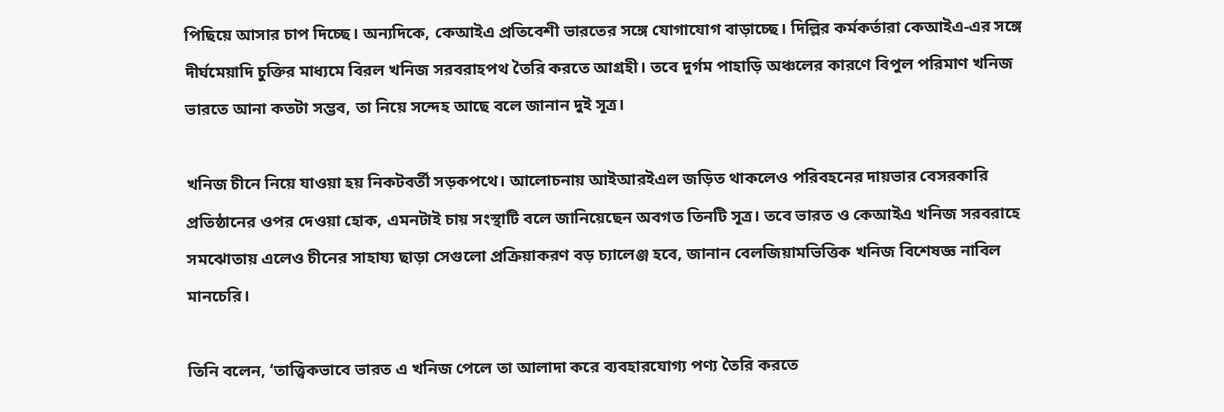পিছিয়ে আসার চাপ দিচ্ছে। অন্যদিকে, কেআইএ প্রতিবেশী ভারতের সঙ্গে যোগাযোগ বাড়াচ্ছে। দিল্লির কর্মকর্তারা কেআইএ-এর সঙ্গে দীর্ঘমেয়াদি চুক্তির মাধ্যমে বিরল খনিজ সরবরাহপথ তৈরি করতে আগ্রহী। তবে দুর্গম পাহাড়ি অঞ্চলের কারণে বিপুল পরিমাণ খনিজ ভারতে আনা কতটা সম্ভব, তা নিয়ে সন্দেহ আছে বলে জানান দুই সূত্র।

খনিজ চীনে নিয়ে যাওয়া হয় নিকটবর্তী সড়কপথে। আলোচনায় আইআরইএল জড়িত থাকলেও পরিবহনের দায়ভার বেসরকারি প্রতিষ্ঠানের ওপর দেওয়া হোক, এমনটাই চায় সংস্থাটি বলে জানিয়েছেন অবগত তিনটি সূত্র। তবে ভারত ও কেআইএ খনিজ সরবরাহে সমঝোতায় এলেও চীনের সাহায্য ছাড়া সেগুলো প্রক্রিয়াকরণ বড় চ্যালেঞ্জ হবে, জানান বেলজিয়ামভিত্তিক খনিজ বিশেষজ্ঞ নাবিল মানচেরি।

তিনি বলেন, ‘তাত্ত্বিকভাবে ভারত এ খনিজ পেলে তা আলাদা করে ব্যবহারযোগ্য পণ্য তৈরি করতে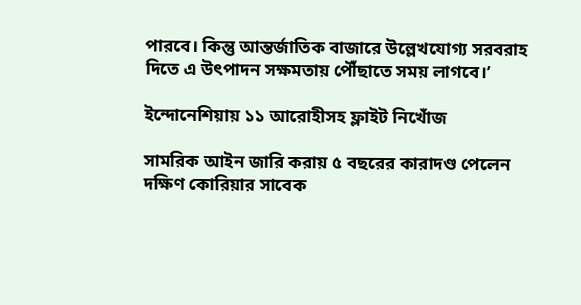পারবে। কিন্তু আন্তর্জাতিক বাজারে উল্লেখযোগ্য সরবরাহ দিতে এ উৎপাদন সক্ষমতায় পৌঁছাতে সময় লাগবে।’

ইন্দোনেশিয়ায় ১১ আরোহীসহ ফ্লাইট নিখোঁজ

সামরিক আইন জারি করায় ৫ বছরের কারাদণ্ড পেলেন দক্ষিণ কোরিয়ার সাবেক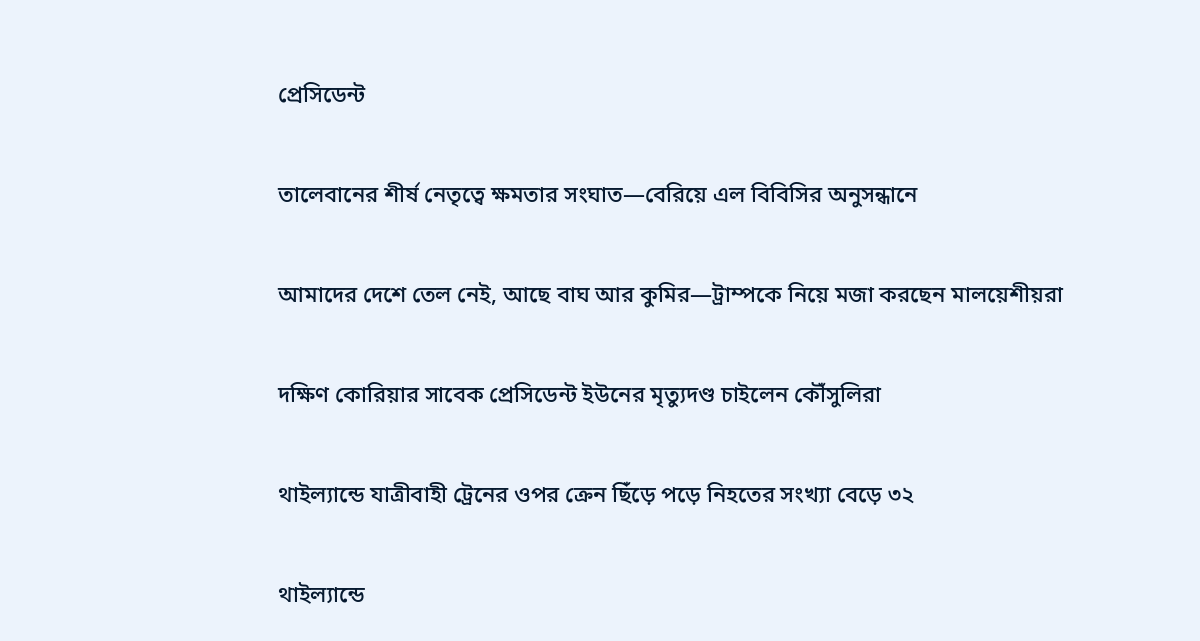প্রেসিডেন্ট

তালেবানের শীর্ষ নেতৃত্বে ক্ষমতার সংঘাত—বেরিয়ে এল বিবিসির অনুসন্ধানে

আমাদের দেশে তেল নেই, আছে বাঘ আর কুমির—ট্রাম্পকে নিয়ে মজা করছেন মালয়েশীয়রা

দক্ষিণ কোরিয়ার সাবেক প্রেসিডেন্ট ইউনের মৃত্যুদণ্ড চাইলেন কৌঁসুলিরা

থাইল্যান্ডে যাত্রীবাহী ট্রেনের ওপর ক্রেন ছিঁড়ে পড়ে নিহতের সংখ্যা বেড়ে ৩২

থাইল্যান্ডে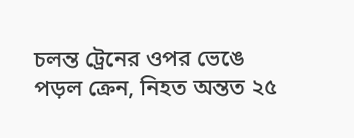চলন্ত ট্রেনের ওপর ভেঙে পড়ল ক্রেন, নিহত অন্তত ২৫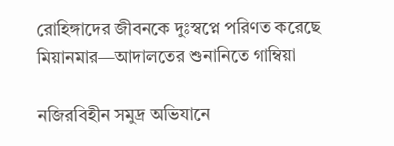রোহিঙ্গাদের জীবনকে দুঃস্বপ্নে পরিণত করেছে মিয়ানমার—আদালতের শুনানিতে গাম্বিয়া

নজিরবিহীন সমুদ্র অভিযানে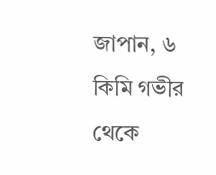জাপান, ৬ কিমি গভীর থেকে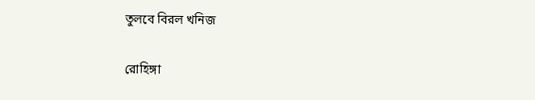তুলবে বিরল খনিজ

রোহিঙ্গা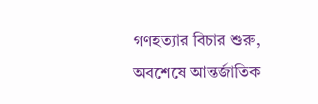গণহত্যার বিচার শুরু, অবশেষে আন্তর্জাতিক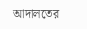আদালতের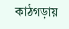কাঠগড়ায়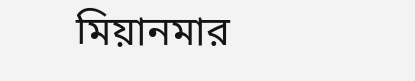মিয়ানমার